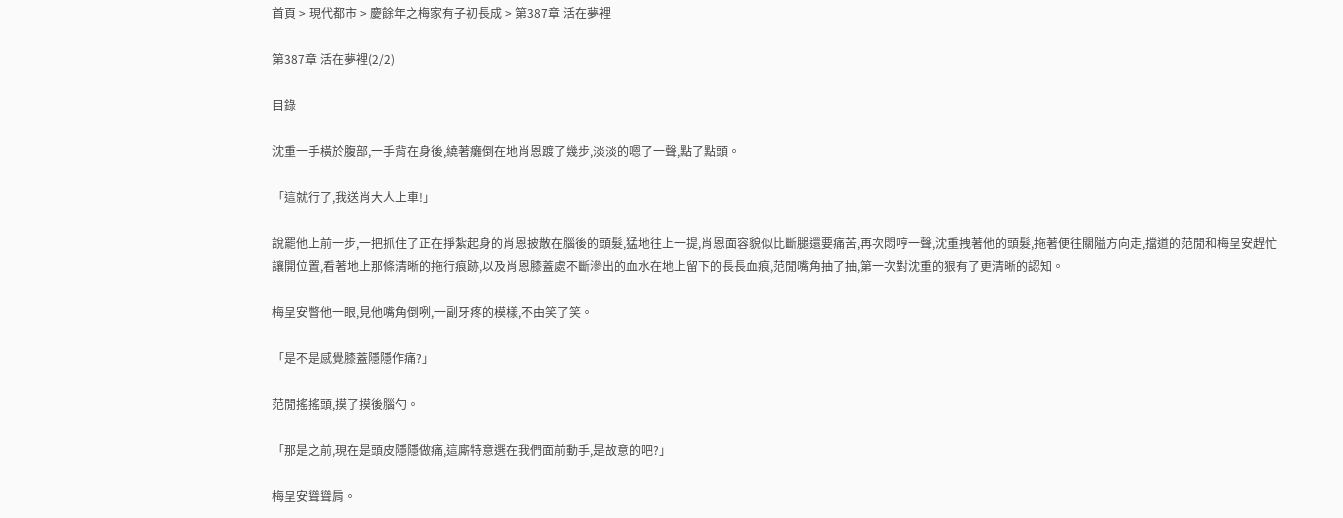首頁 > 現代都市 > 慶餘年之梅家有子初長成 > 第387章 活在夢裡

第387章 活在夢裡(2/2)

目錄

沈重一手橫於腹部,一手背在身後,繞著癱倒在地肖恩踱了幾步,淡淡的嗯了一聲,點了點頭。

「這就行了,我送肖大人上車!」

說罷他上前一步,一把抓住了正在掙紮起身的肖恩披散在腦後的頭髮,猛地往上一提,肖恩面容貌似比斷腿還要痛苦,再次悶哼一聲,沈重拽著他的頭髮,拖著便往關隘方向走,擋道的范閒和梅呈安趕忙讓開位置,看著地上那條清晰的拖行痕跡,以及肖恩膝蓋處不斷滲出的血水在地上留下的長長血痕,范閒嘴角抽了抽,第一次對沈重的狠有了更清晰的認知。

梅呈安瞥他一眼,見他嘴角倒咧,一副牙疼的模樣,不由笑了笑。

「是不是感覺膝蓋隱隱作痛?」

范閒搖搖頭,摸了摸後腦勺。

「那是之前,現在是頭皮隱隱做痛,這廝特意選在我們面前動手,是故意的吧?」

梅呈安聳聳肩。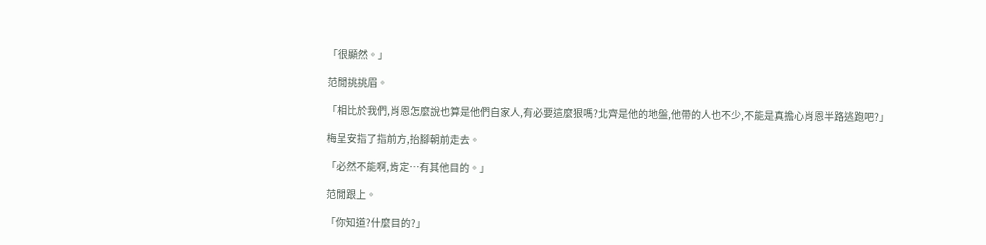「很顯然。」

范閒挑挑眉。

「相比於我們,肖恩怎麼說也算是他們自家人,有必要這麼狠嗎?北齊是他的地盤,他帶的人也不少,不能是真擔心肖恩半路逃跑吧?」

梅呈安指了指前方,抬腳朝前走去。

「必然不能啊,肯定…有其他目的。」

范閒跟上。

「你知道?什麼目的?」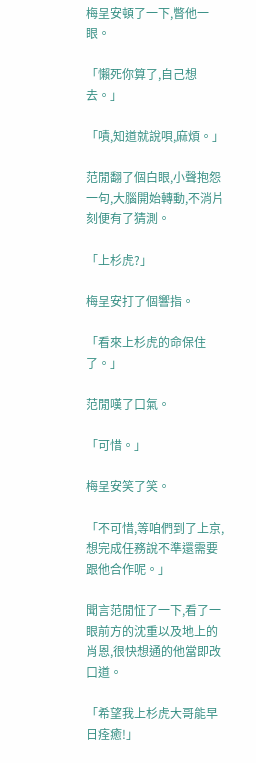梅呈安頓了一下,瞥他一眼。

「懶死你算了,自己想去。」

「嘖,知道就說唄,麻煩。」

范閒翻了個白眼,小聲抱怨一句,大腦開始轉動,不消片刻便有了猜測。

「上杉虎?」

梅呈安打了個響指。

「看來上杉虎的命保住了。」

范閒嘆了口氣。

「可惜。」

梅呈安笑了笑。

「不可惜,等咱們到了上京,想完成任務說不準還需要跟他合作呢。」

聞言范閒怔了一下,看了一眼前方的沈重以及地上的肖恩,很快想通的他當即改口道。

「希望我上杉虎大哥能早日痊癒!」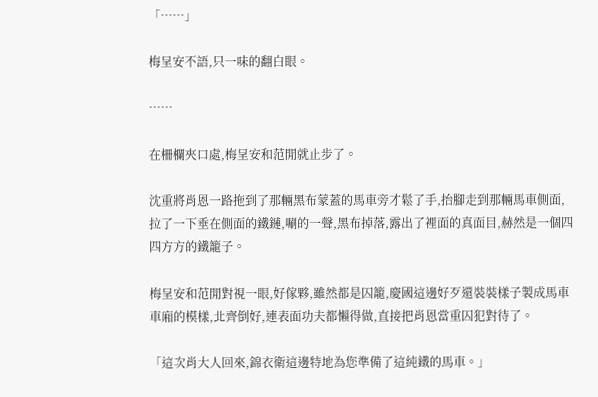「……」

梅呈安不語,只一味的翻白眼。

……

在柵欄夾口處,梅呈安和范閒就止步了。

沈重將肖恩一路拖到了那輛黑布蒙蓋的馬車旁才鬆了手,抬腳走到那輛馬車側面,拉了一下垂在側面的鐵鏈,唰的一聲,黑布掉落,露出了裡面的真面目,赫然是一個四四方方的鐵籠子。

梅呈安和范閒對視一眼,好傢夥,雖然都是囚籠,慶國這邊好歹還裝裝樣子製成馬車車廂的模樣,北齊倒好,連表面功夫都懶得做,直接把肖恩當重囚犯對待了。

「這次肖大人回來,錦衣衛這邊特地為您準備了這純鐵的馬車。」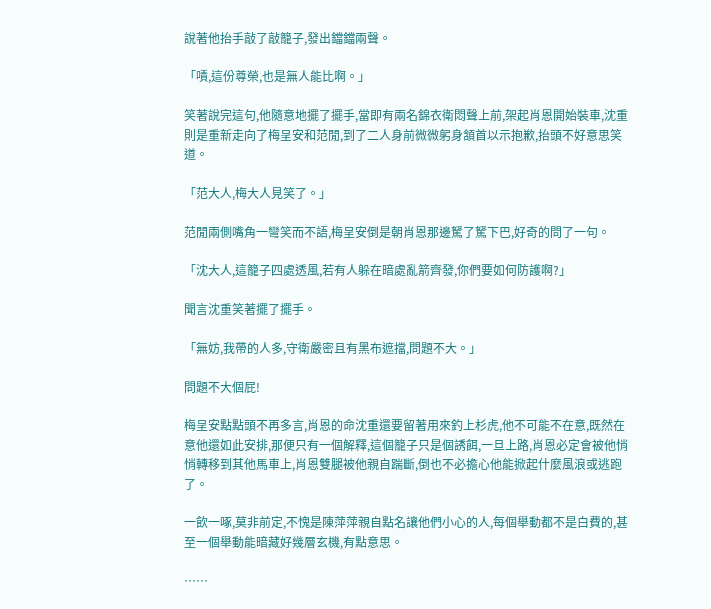說著他抬手敲了敲籠子,發出鐺鐺兩聲。

「嘖,這份尊榮,也是無人能比啊。」

笑著說完這句,他隨意地擺了擺手,當即有兩名錦衣衛悶聲上前,架起肖恩開始裝車,沈重則是重新走向了梅呈安和范閒,到了二人身前微微躬身頷首以示抱歉,抬頭不好意思笑道。

「范大人,梅大人見笑了。」

范閒兩側嘴角一彎笑而不語,梅呈安倒是朝肖恩那邊駑了駑下巴,好奇的問了一句。

「沈大人,這籠子四處透風,若有人躲在暗處亂箭齊發,你們要如何防護啊?」

聞言沈重笑著擺了擺手。

「無妨,我帶的人多,守衛嚴密且有黑布遮擋,問題不大。」

問題不大個屁!

梅呈安點點頭不再多言,肖恩的命沈重還要留著用來釣上杉虎,他不可能不在意,既然在意他還如此安排,那便只有一個解釋,這個籠子只是個誘餌,一旦上路,肖恩必定會被他悄悄轉移到其他馬車上,肖恩雙腿被他親自踹斷,倒也不必擔心他能掀起什麼風浪或逃跑了。

一飲一啄,莫非前定,不愧是陳萍萍親自點名讓他們小心的人,每個舉動都不是白費的,甚至一個舉動能暗藏好幾層玄機,有點意思。

……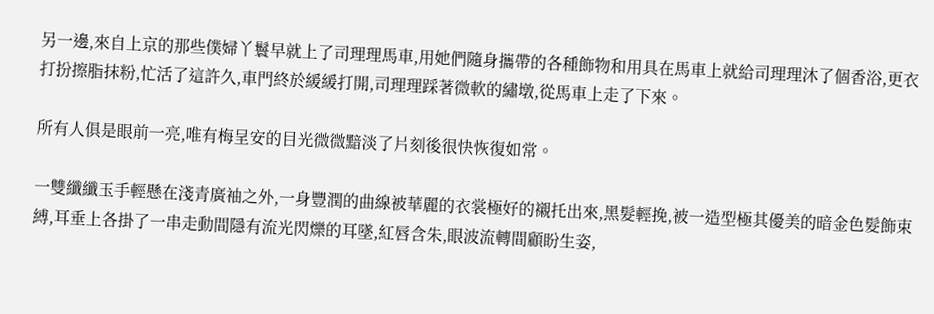另一邊,來自上京的那些僕婦丫鬟早就上了司理理馬車,用她們隨身攜帶的各種飾物和用具在馬車上就給司理理沐了個香浴,更衣打扮擦脂抹粉,忙活了這許久,車門終於緩緩打開,司理理踩著微軟的繡墩,從馬車上走了下來。

所有人俱是眼前一亮,唯有梅呈安的目光微微黯淡了片刻後很快恢復如常。

一雙纖纖玉手輕懸在淺青廣袖之外,一身豐潤的曲線被華麗的衣裳極好的襯托出來,黑髮輕挽,被一造型極其優美的暗金色髮飾束縛,耳垂上各掛了一串走動間隱有流光閃爍的耳墜,紅唇含朱,眼波流轉間顧盼生姿,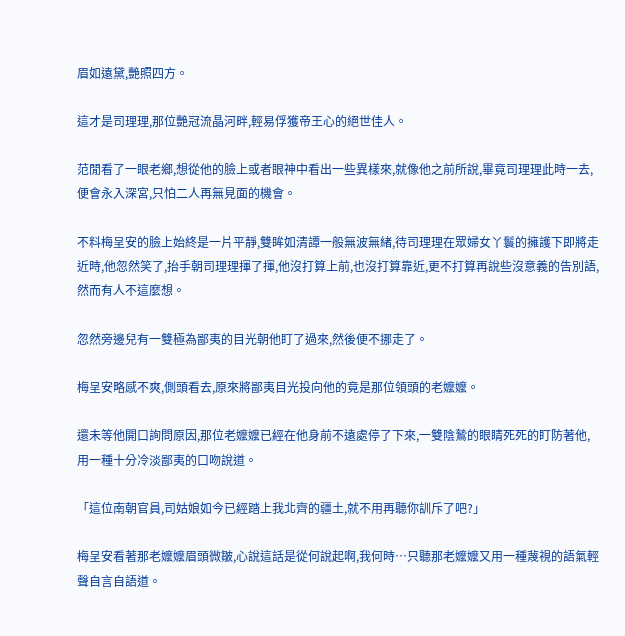眉如遠黛,艷照四方。

這才是司理理,那位艷冠流晶河畔,輕易俘獲帝王心的絕世佳人。

范閒看了一眼老鄉,想從他的臉上或者眼神中看出一些異樣來,就像他之前所說,畢竟司理理此時一去,便會永入深宮,只怕二人再無見面的機會。

不料梅呈安的臉上始終是一片平靜,雙眸如清譚一般無波無緒,待司理理在眾婦女丫鬟的擁護下即將走近時,他忽然笑了,抬手朝司理理揮了揮,他沒打算上前,也沒打算靠近,更不打算再說些沒意義的告別語,然而有人不這麼想。

忽然旁邊兒有一雙極為鄙夷的目光朝他盯了過來,然後便不挪走了。

梅呈安略感不爽,側頭看去,原來將鄙夷目光投向他的竟是那位領頭的老嬤嬤。

還未等他開口詢問原因,那位老嬤嬤已經在他身前不遠處停了下來,一雙陰鷙的眼睛死死的盯防著他,用一種十分冷淡鄙夷的口吻說道。

「這位南朝官員,司姑娘如今已經踏上我北齊的疆土,就不用再聽你訓斥了吧?」

梅呈安看著那老嬤嬤眉頭微皺,心說這話是從何說起啊,我何時…只聽那老嬤嬤又用一種蔑視的語氣輕聲自言自語道。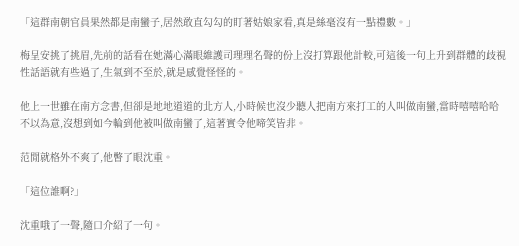「這群南朝官員果然都是南蠻子,居然敢直勾勾的盯著姑娘家看,真是絲毫沒有一點禮數。」

梅呈安挑了挑眉,先前的話看在她滿心滿眼維護司理理名聲的份上沒打算跟他計較,可這後一句上升到群體的歧視性話語就有些過了,生氣到不至於,就是感覺怪怪的。

他上一世雖在南方念書,但卻是地地道道的北方人,小時候也沒少聽人把南方來打工的人叫做南蠻,當時嘻嘻哈哈不以為意,沒想到如今輪到他被叫做南蠻了,這著實令他啼笑皆非。

范閒就格外不爽了,他瞥了眼沈重。

「這位誰啊?」

沈重哦了一聲,隨口介紹了一句。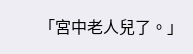「宮中老人兒了。」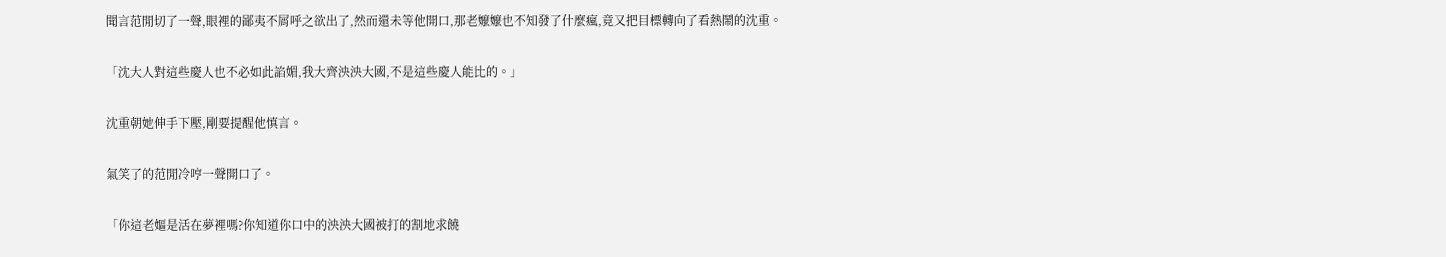聞言范閒切了一聲,眼裡的鄙夷不屑呼之欲出了,然而還未等他開口,那老嬤嬤也不知發了什麼瘋,竟又把目標轉向了看熱鬧的沈重。

「沈大人對這些慶人也不必如此諂媚,我大齊泱泱大國,不是這些慶人能比的。」

沈重朝她伸手下壓,剛要提醒他慎言。

氣笑了的范閒冷哼一聲開口了。

「你這老嫗是活在夢裡嗎?你知道你口中的泱泱大國被打的割地求饒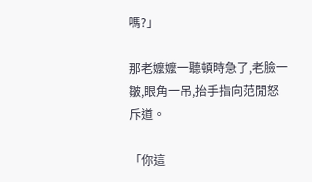嗎?」

那老嬤嬤一聽頓時急了,老臉一皺,眼角一吊,抬手指向范閒怒斥道。

「你這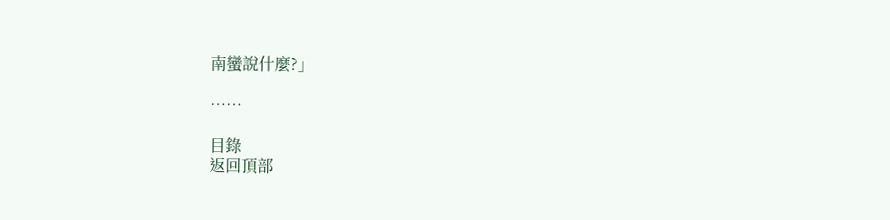南蠻說什麼?」

……

目錄
返回頂部